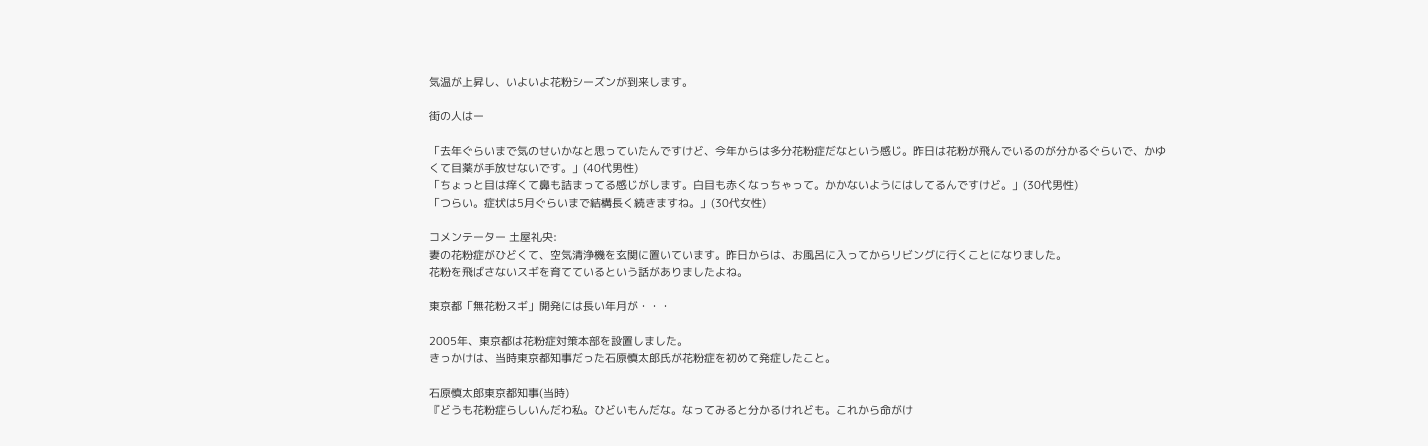気温が上昇し、いよいよ花粉シーズンが到来します。

街の人はー

「去年ぐらいまで気のせいかなと思っていたんですけど、今年からは多分花粉症だなという感じ。昨日は花粉が飛んでいるのが分かるぐらいで、かゆくて目薬が手放せないです。」(40代男性)
「ちょっと目は痒くて鼻も詰まってる感じがします。白目も赤くなっちゃって。かかないようにはしてるんですけど。」(30代男性)
「つらい。症状は5月ぐらいまで結構長く続きますね。」(30代女性)

コメンテーター 土屋礼央:
妻の花粉症がひどくて、空気清浄機を玄関に置いています。昨日からは、お風呂に入ってからリビングに行くことになりました。
花粉を飛ばさないスギを育てているという話がありましたよね。

東京都「無花粉スギ」開発には長い年月が・・・

2005年、東京都は花粉症対策本部を設置しました。
きっかけは、当時東京都知事だった石原慎太郎氏が花粉症を初めて発症したこと。

石原慎太郎東京都知事(当時)
『どうも花粉症らしいんだわ私。ひどいもんだな。なってみると分かるけれども。これから命がけ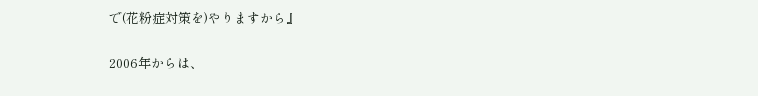で(花粉症対策を)やりますから』

2006年からは、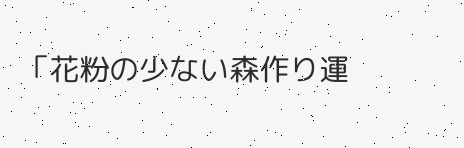「花粉の少ない森作り運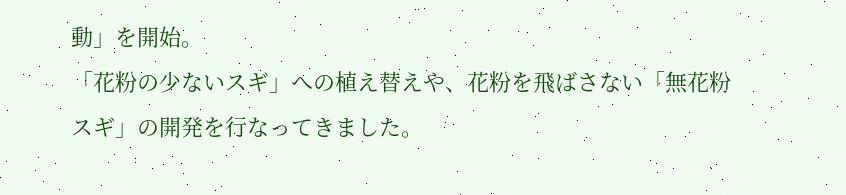動」を開始。
「花粉の少ないスギ」への植え替えや、花粉を飛ばさない「無花粉スギ」の開発を行なってきました。